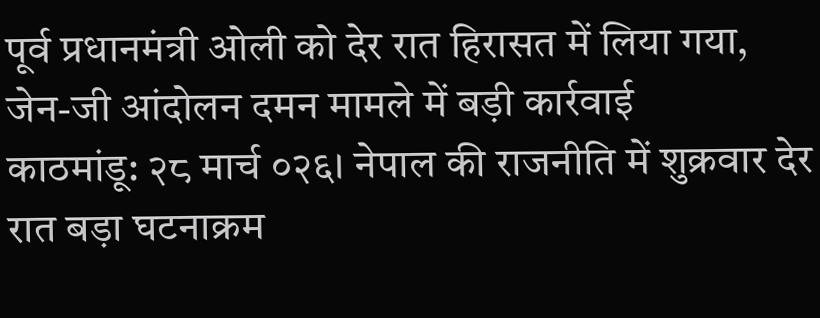पूर्व प्रधानमंत्री ओली को देर रात हिरासत में लिया गया, जेन-जी आंदोलन दमन मामले में बड़ी कार्रवाई
काठमांडू: २८ मार्च ०२६। नेपाल की राजनीति में शुक्रवार देर रात बड़ा घटनाक्रम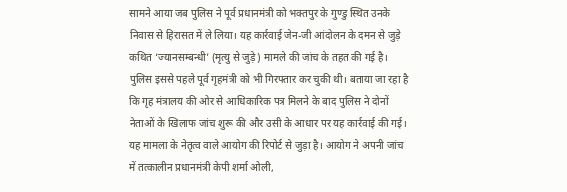सामने आया जब पुलिस ने पूर्व प्रधानमंत्री को भक्तपुर के गुण्डु स्थित उनके निवास से हिरासत में ले लिया। यह कार्रवाई जेन-जी आंदोलन के दमन से जुड़े कथित ‘ज्यानसम्बन्धी’ (मृत्यु से जुड़े) मामले की जांच के तहत की गई है।
पुलिस इससे पहले पूर्व गृहमंत्री को भी गिरफ्तार कर चुकी थी। बताया जा रहा है कि गृह मंत्रालय की ओर से आधिकारिक पत्र मिलने के बाद पुलिस ने दोनों नेताओं के खिलाफ जांच शुरू की और उसी के आधार पर यह कार्रवाई की गई।
यह मामला के नेतृत्व वाले आयोग की रिपोर्ट से जुड़ा है। आयोग ने अपनी जांच में तत्कालीन प्रधानमंत्री केपी शर्मा ओली,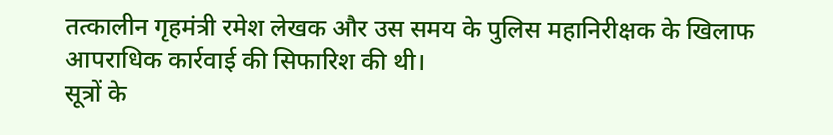तत्कालीन गृहमंत्री रमेश लेखक और उस समय के पुलिस महानिरीक्षक के खिलाफ आपराधिक कार्रवाई की सिफारिश की थी।
सूत्रों के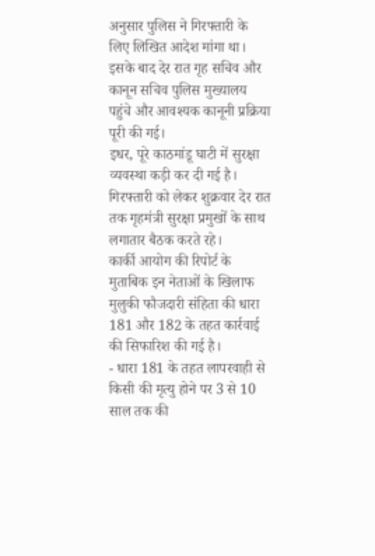अनुसार पुलिस ने गिरफ्तारी के लिए लिखित आदेश मांगा था। इसके बाद देर रात गृह सचिव और कानून सचिव पुलिस मुख्यालय पहुंचे और आवश्यक कानूनी प्रक्रिया पूरी की गई।
इधर, पूरे काठमांडू घाटी में सुरक्षा व्यवस्था कड़ी कर दी गई है। गिरफ्तारी को लेकर शुक्रवार देर रात तक गृहमंत्री सुरक्षा प्रमुखों के साथ लगातार बैठक करते रहे।
कार्की आयोग की रिपोर्ट के मुताबिक इन नेताओं के खिलाफ मुलुकी फौजदारी संहिता की धारा 181 और 182 के तहत कार्रवाई की सिफारिश की गई है।
- धारा 181 के तहत लापरवाही से किसी की मृत्यु होने पर 3 से 10 साल तक की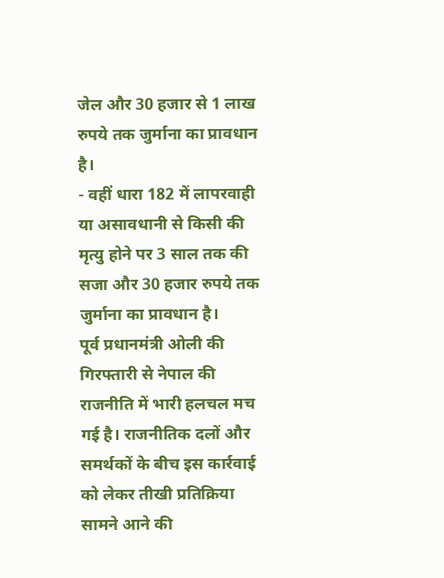जेल और 30 हजार से 1 लाख रुपये तक जुर्माना का प्रावधान है।
- वहीं धारा 182 में लापरवाही या असावधानी से किसी की मृत्यु होने पर 3 साल तक की सजा और 30 हजार रुपये तक जुर्माना का प्रावधान है।
पूर्व प्रधानमंत्री ओली की गिरफ्तारी से नेपाल की राजनीति में भारी हलचल मच गई है। राजनीतिक दलों और समर्थकों के बीच इस कार्रवाई को लेकर तीखी प्रतिक्रिया सामने आने की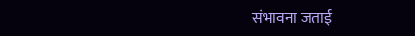संभावना जताई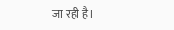जा रही है।